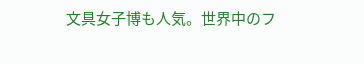文具女子博も人気。世界中のフ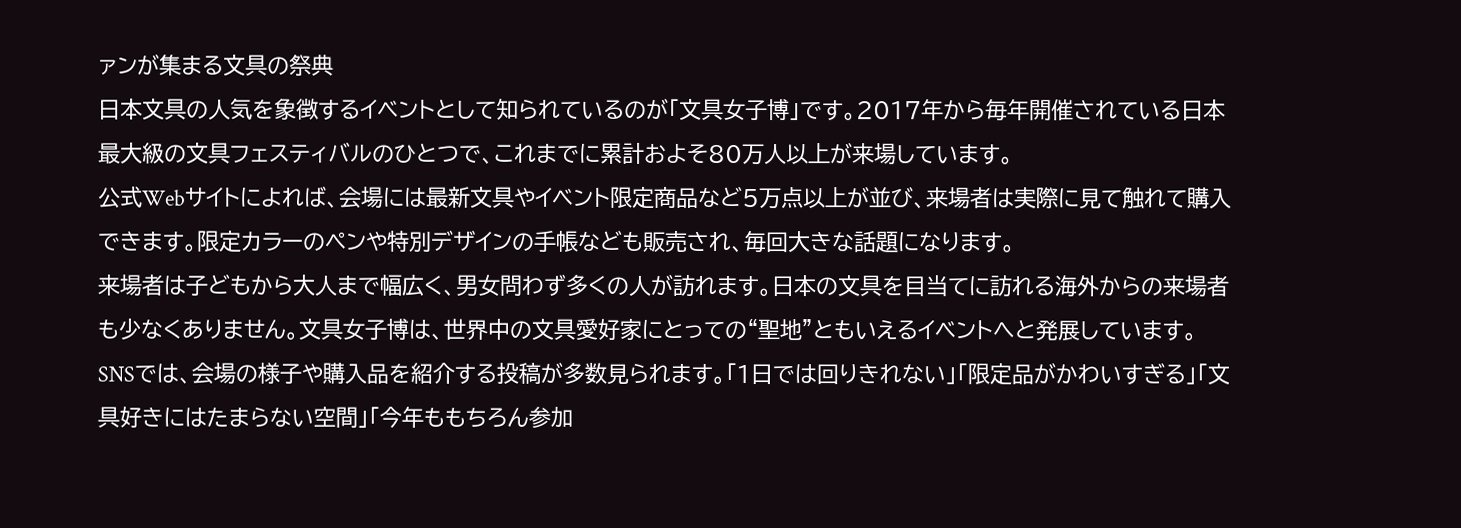ァンが集まる文具の祭典
日本文具の人気を象徴するイベントとして知られているのが「文具女子博」です。2017年から毎年開催されている日本最大級の文具フェスティバルのひとつで、これまでに累計およそ80万人以上が来場しています。
公式Webサイトによれば、会場には最新文具やイベント限定商品など5万点以上が並び、来場者は実際に見て触れて購入できます。限定カラーのペンや特別デザインの手帳なども販売され、毎回大きな話題になります。
来場者は子どもから大人まで幅広く、男女問わず多くの人が訪れます。日本の文具を目当てに訪れる海外からの来場者も少なくありません。文具女子博は、世界中の文具愛好家にとっての“聖地”ともいえるイベントへと発展しています。
SNSでは、会場の様子や購入品を紹介する投稿が多数見られます。「1日では回りきれない」「限定品がかわいすぎる」「文具好きにはたまらない空間」「今年ももちろん参加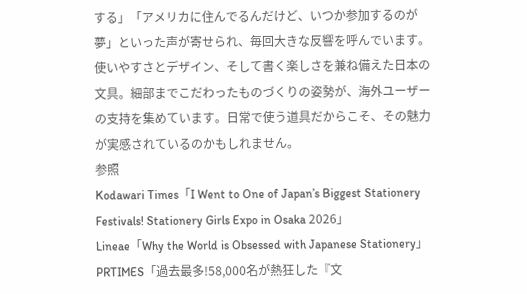する」「アメリカに住んでるんだけど、いつか参加するのが夢」といった声が寄せられ、毎回大きな反響を呼んでいます。
使いやすさとデザイン、そして書く楽しさを兼ね備えた日本の文具。細部までこだわったものづくりの姿勢が、海外ユーザーの支持を集めています。日常で使う道具だからこそ、その魅力が実感されているのかもしれません。
参照
Kodawari Times「I Went to One of Japan’s Biggest Stationery Festivals! Stationery Girls Expo in Osaka 2026」
Lineae「Why the World is Obsessed with Japanese Stationery」
PRTIMES「過去最多!58,000名が熱狂した『文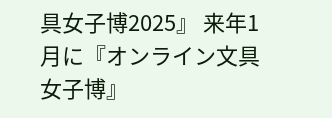具女子博2025』 来年1月に『オンライン文具女子博』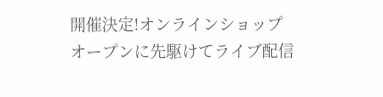開催決定!オンラインショップオープンに先駆けてライブ配信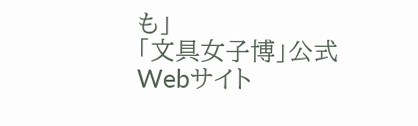も」
「文具女子博」公式Webサイト